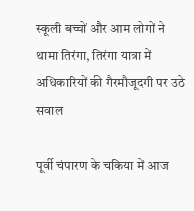स्कूली बच्चों और आम लोगों ने थामा तिरंगा, तिरंगा यात्रा में अधिकारियों की गैरमौजूदगी पर उठे सवाल

पूर्वी चंपारण के चकिया में आज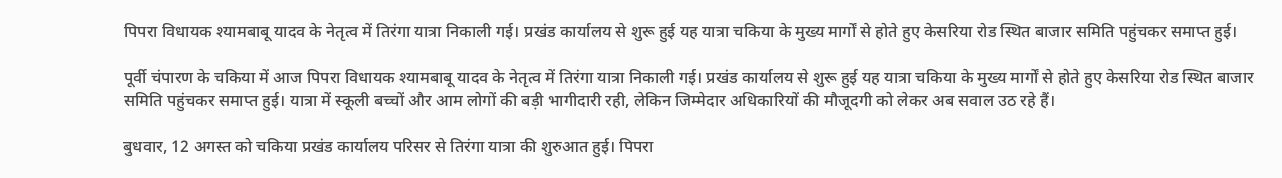पिपरा विधायक श्यामबाबू यादव के नेतृत्व में तिरंगा यात्रा निकाली गई। प्रखंड कार्यालय से शुरू हुई यह यात्रा चकिया के मुख्य मार्गों से होते हुए केसरिया रोड स्थित बाजार समिति पहुंचकर समाप्त हुई।

पूर्वी चंपारण के चकिया में आज पिपरा विधायक श्यामबाबू यादव के नेतृत्व में तिरंगा यात्रा निकाली गई। प्रखंड कार्यालय से शुरू हुई यह यात्रा चकिया के मुख्य मार्गों से होते हुए केसरिया रोड स्थित बाजार समिति पहुंचकर समाप्त हुई। यात्रा में स्कूली बच्चों और आम लोगों की बड़ी भागीदारी रही, लेकिन जिम्मेदार अधिकारियों की मौजूदगी को लेकर अब सवाल उठ रहे हैं।

बुधवार, 12 अगस्त को चकिया प्रखंड कार्यालय परिसर से तिरंगा यात्रा की शुरुआत हुई। पिपरा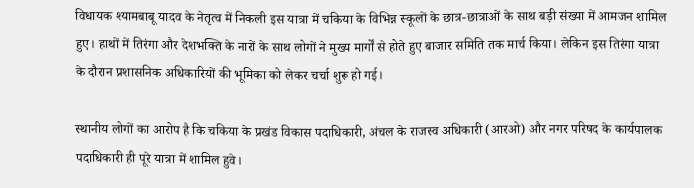विधायक श्यामबाबू यादव के नेतृत्व में निकली इस यात्रा में चकिया के विभिन्न स्कूलों के छात्र-छात्राओं के साथ बड़ी संख्या में आमजन शामिल हुए। हाथों में तिरंगा और देशभक्ति के नारों के साथ लोगों ने मुख्य मार्गों से होते हुए बाजार समिति तक मार्च किया। लेकिन इस तिरंगा यात्रा के दौरान प्रशासनिक अधिकारियों की भूमिका को लेकर चर्चा शुरू हो गई।

स्थानीय लोगों का आरोप है कि चकिया के प्रखंड विकास पदाधिकारी, अंचल के राजस्व अधिकारी (आरओ) और नगर परिषद के कार्यपालक पदाधिकारी ही पूरे यात्रा में शामिल हुवे।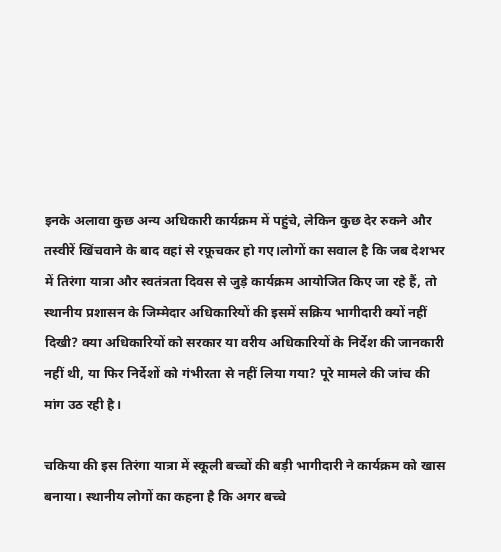इनके अलावा कुछ अन्य अधिकारी कार्यक्रम में पहुंचे, लेकिन कुछ देर रुकने और तस्वीरें खिंचवाने के बाद वहां से रफ़ूचकर हो गए।लोगों का सवाल है कि जब देशभर में तिरंगा यात्रा और स्वतंत्रता दिवस से जुड़े कार्यक्रम आयोजित किए जा रहे हैं, तो स्थानीय प्रशासन के जिम्मेदार अधिकारियों की इसमें सक्रिय भागीदारी क्यों नहीं दिखी? क्या अधिकारियों को सरकार या वरीय अधिकारियों के निर्देश की जानकारी नहीं थी, या फिर निर्देशों को गंभीरता से नहीं लिया गया? पूरे मामले की जांच की मांग उठ रही है।

चकिया की इस तिरंगा यात्रा में स्कूली बच्चों की बड़ी भागीदारी ने कार्यक्रम को खास बनाया। स्थानीय लोगों का कहना है कि अगर बच्चे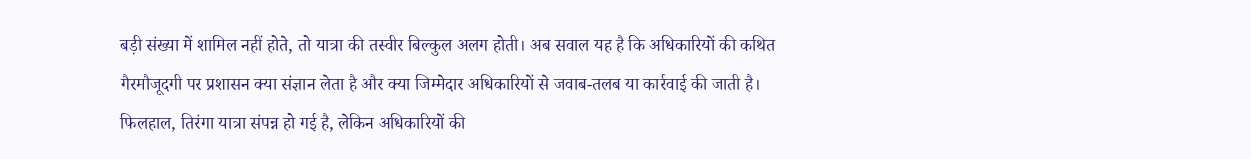बड़ी संख्या में शामिल नहीं होते, तो यात्रा की तस्वीर बिल्कुल अलग होती। अब सवाल यह है कि अधिकारियों की कथित गैरमौजूदगी पर प्रशासन क्या संज्ञान लेता है और क्या जिम्मेदार अधिकारियों से जवाब-तलब या कार्रवाई की जाती है। फिलहाल, तिरंगा यात्रा संपन्न हो गई है, लेकिन अधिकारियों की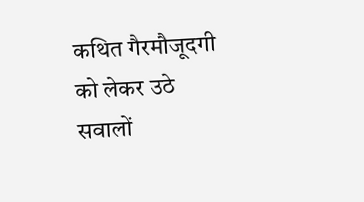कथित गैरमौजूदगी को लेकर उठे सवालों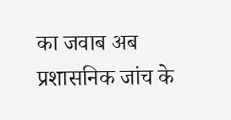का जवाब अब प्रशासनिक जांच के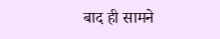बाद ही सामने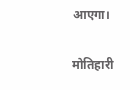आएगा।

मोतिहारी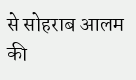से सोहराब आलम की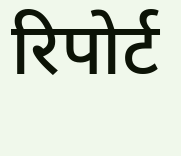रिपोर्ट